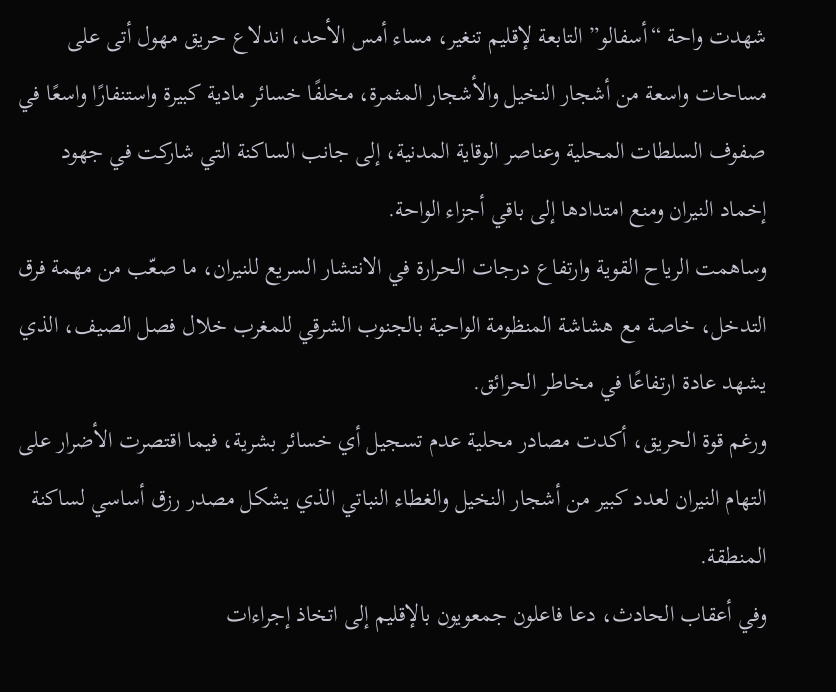شهدت واحة “أسفالو” التابعة لإقليم تنغير، مساء أمس الأحد، اندلاع حريق مهول أتى على مساحات واسعة من أشجار النخيل والأشجار المثمرة، مخلفًا خسائر مادية كبيرة واستنفارًا واسعًا في صفوف السلطات المحلية وعناصر الوقاية المدنية، إلى جانب الساكنة التي شاركت في جهود إخماد النيران ومنع امتدادها إلى باقي أجزاء الواحة.
وساهمت الرياح القوية وارتفاع درجات الحرارة في الانتشار السريع للنيران، ما صعّب من مهمة فرق التدخل، خاصة مع هشاشة المنظومة الواحية بالجنوب الشرقي للمغرب خلال فصل الصيف، الذي يشهد عادة ارتفاعًا في مخاطر الحرائق.
ورغم قوة الحريق، أكدت مصادر محلية عدم تسجيل أي خسائر بشرية، فيما اقتصرت الأضرار على التهام النيران لعدد كبير من أشجار النخيل والغطاء النباتي الذي يشكل مصدر رزق أساسي لساكنة المنطقة.
وفي أعقاب الحادث، دعا فاعلون جمعويون بالإقليم إلى اتخاذ إجراءات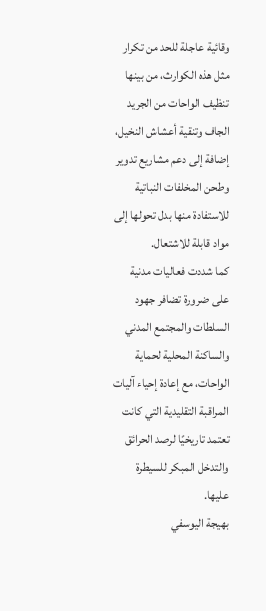وقائية عاجلة للحد من تكرار مثل هذه الكوارث، من بينها تنظيف الواحات من الجريد الجاف وتنقية أعشاش النخيل، إضافة إلى دعم مشاريع تدوير وطحن المخلفات النباتية للاستفادة منها بدل تحولها إلى مواد قابلة للاشتعال.
كما شددت فعاليات مدنية على ضرورة تضافر جهود السلطات والمجتمع المدني والساكنة المحلية لحماية الواحات، مع إعادة إحياء آليات المراقبة التقليدية التي كانت تعتمد تاريخيًا لرصد الحرائق والتدخل المبكر للسيطرة عليها.
بهيجة اليوسفي